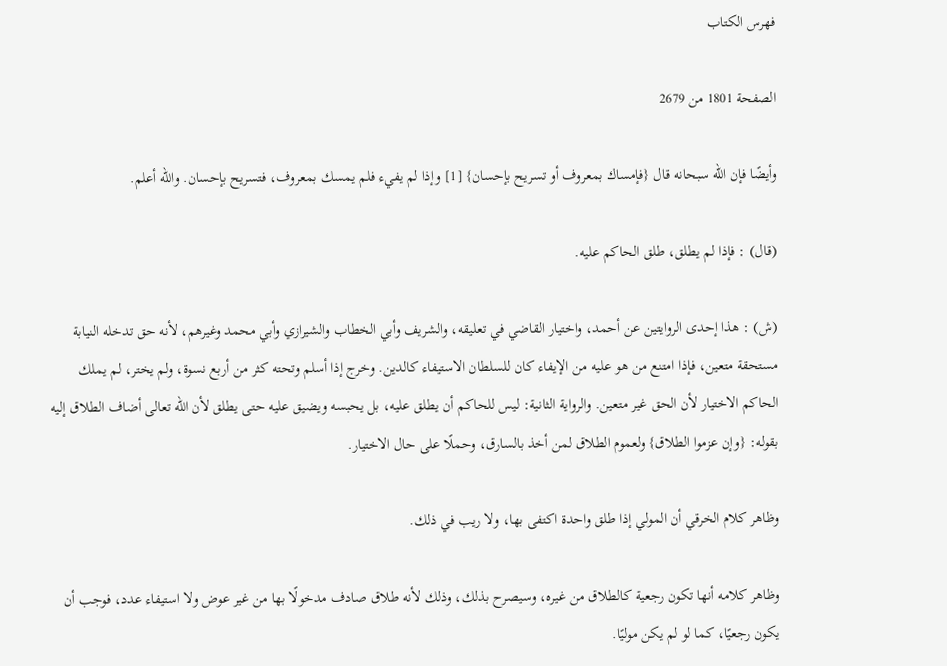فهرس الكتاب

الصفحة 1801 من 2679

وأيضًا فإن الله سبحانه قال {فإمساك بمعروف أو تسريح بإحسان} [1] وإذا لم يفيء فلم يمسك بمعروف، فتسريح بإحسان. والله أعلم.

(قال) : فإذا لم يطلق، طلق الحاكم عليه.

(ش) : هذا إحدى الروايتين عن أحمد، واختيار القاضي في تعليقه، والشريف وأبي الخطاب والشيرازي وأبي محمد وغيرهم، لأنه حق تدخله النيابة مستحقة متعين، فإذا امتنع من هو عليه من الإيفاء كان للسلطان الاستيفاء كالدين. وخرج إذا أسلم وتحته كثر من أربع نسوة، ولم يختر، لم يملك الحاكم الاختيار لأن الحق غير متعين. والرواية الثانية: ليس للحاكم أن يطلق عليه، بل يحبسه ويضيق عليه حتى يطلق لأن الله تعالى أضاف الطلاق إليه بقوله: {وإن عزموا الطلاق} ولعموم الطلاق لمن أخذ بالسارق، وحملًا على حال الاختيار.

وظاهر كلام الخرقي أن المولي إذا طلق واحدة اكتفى بها، ولا ريب في ذلك.

وظاهر كلامه أنها تكون رجعية كالطلاق من غيره، وسيصرح بذلك، وذلك لأنه طلاق صادف مدخولًا بها من غير عوض ولا استيفاء عدد، فوجب أن يكون رجعيًا، كما لو لم يكن موليًا.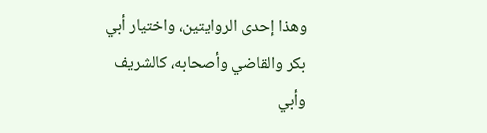وهذا إحدى الروايتين، واختيار أبي بكر والقاضي وأصحابه، كالشريف وأبي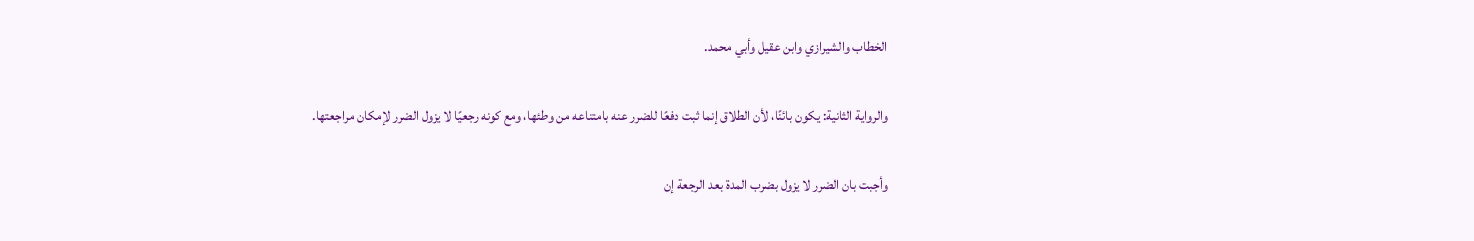الخطاب والشيرازي وابن عقيل وأبي محمد.

والرواية الثانية: يكون بائنًا، لأن الطلاق إنما ثبت دفعًا للضرر عنه بامتناعه من وطئها، ومع كونه رجعيًا لا يزول الضرر لإمكان مراجعتها.

وأجبت بان الضرر لا يزول بضرب المدة بعد الرجعة إن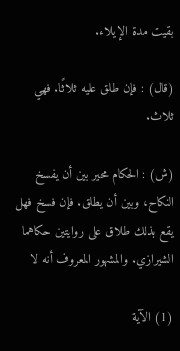بقيت مدة الإيلاء.

(قال) : فإن طلق عليه ثلاثًا. فهي ثلاث.

(ش) : الحكام محير بين أن يفسخ النكاح، وبين أن يطلق. فإن فسخ فهل يقع بذلك طلاق على روايتين حكاهما الشيرازي. والمشهور المعروف أنه لا

(1) الآية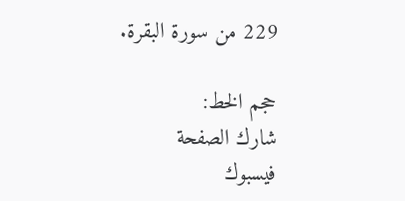229 من سورة البقرة.

حجم الخط:
شارك الصفحة
فيسبوك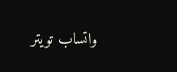واتساب تويتر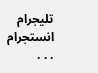تليجرام انستجرام
. . .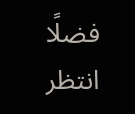فضلًا انتظر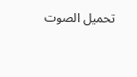تحميل الصوت